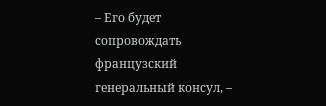– Его будет сопровождать французский генеральный консул, –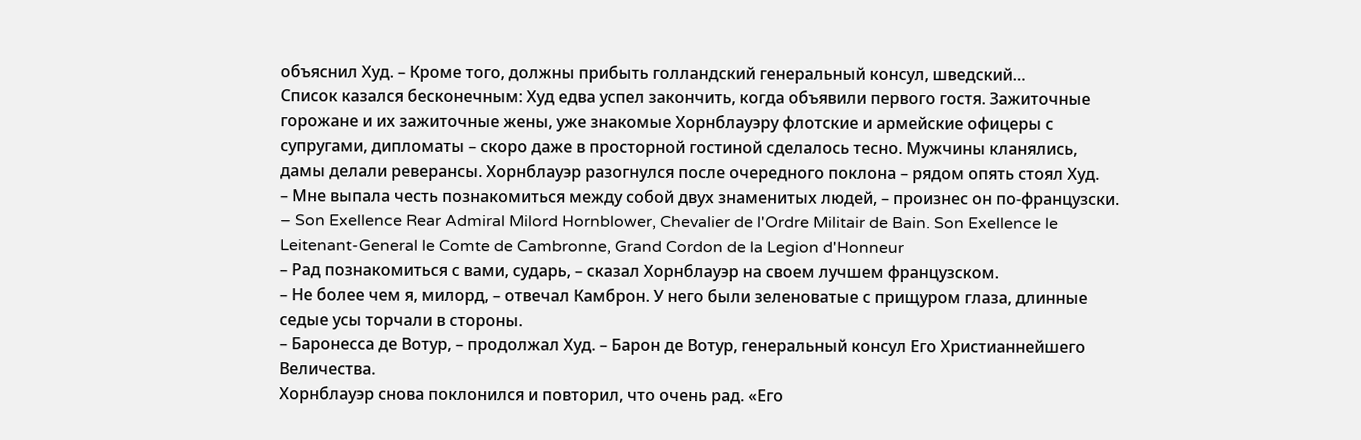объяснил Худ. – Кроме того, должны прибыть голландский генеральный консул, шведский…
Список казался бесконечным: Худ едва успел закончить, когда объявили первого гостя. Зажиточные горожане и их зажиточные жены, уже знакомые Хорнблауэру флотские и армейские офицеры с супругами, дипломаты – скоро даже в просторной гостиной сделалось тесно. Мужчины кланялись, дамы делали реверансы. Хорнблауэр разогнулся после очередного поклона – рядом опять стоял Худ.
– Мне выпала честь познакомиться между собой двух знаменитых людей, – произнес он по-французски. – Son Exellence Rear Admiral Milord Hornblower, Chevalier de l'Ordre Militair de Bain. Son Exellence le Leitenant-General le Comte de Cambronne, Grand Cordon de la Legion d'Honneur
– Рад познакомиться с вами, сударь, – сказал Хорнблауэр на своем лучшем французском.
– Не более чем я, милорд, – отвечал Камброн. У него были зеленоватые с прищуром глаза, длинные седые усы торчали в стороны.
– Баронесса де Вотур, – продолжал Худ. – Барон де Вотур, генеральный консул Его Христианнейшего Величества.
Хорнблауэр снова поклонился и повторил, что очень рад. «Его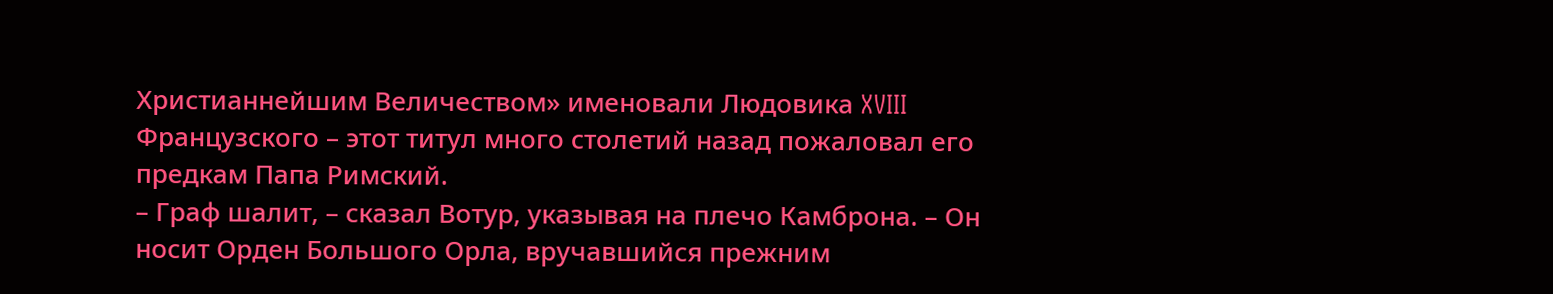Христианнейшим Величеством» именовали Людовика XVIII Французского – этот титул много столетий назад пожаловал его предкам Папа Римский.
– Граф шалит, – сказал Вотур, указывая на плечо Камброна. – Он носит Орден Большого Орла, вручавшийся прежним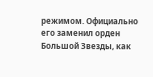режимом. Официально его заменил орден Большой Звезды, как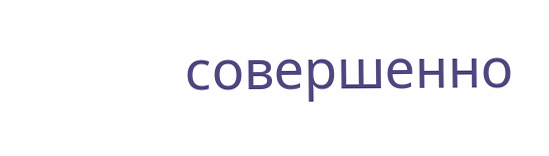совершенно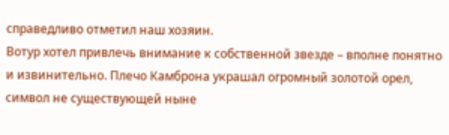справедливо отметил наш хозяин.
Вотур хотел привлечь внимание к собственной звезде – вполне понятно и извинительно. Плечо Камброна украшал огромный золотой орел, символ не существующей ныне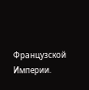Французской Империи.